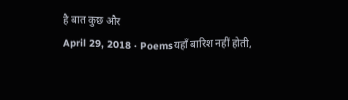है बात कुछ और
April 29, 2018 · Poemsयहाँ बारिश नहीं होती,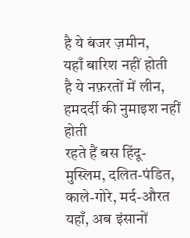है ये बंजर ज़मीन,
यहाँ बारिश नहीं होती
है ये नफ़रतों में लीन,
हमदर्दी की नुमाइश नहीं होती
रहते हैं बस हिंदू-मुस्लिम, दलित-पंडित, काले-गोरे, मर्द-औरत
यहाँ, अब इंसानों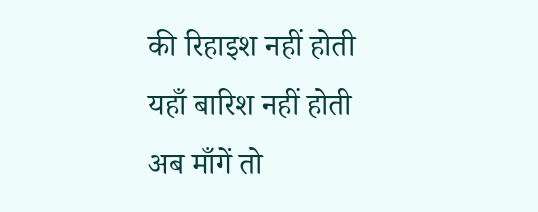की रिहाइश नहीं होती
यहाँ बारिश नहीं होती
अब माँगें तो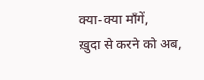क्या-क्या माँगें,
ख़ुदा से करने को अब,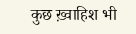कुछ ख़्वाहिश भी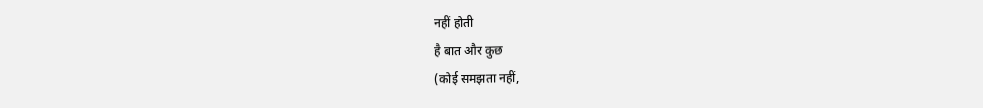नहीं होती
है बात और कुछ
(कोई समझता नहीं,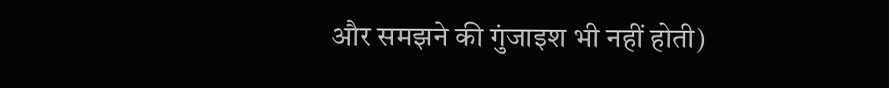और समझने की गुंजाइश भी नहीं होती)